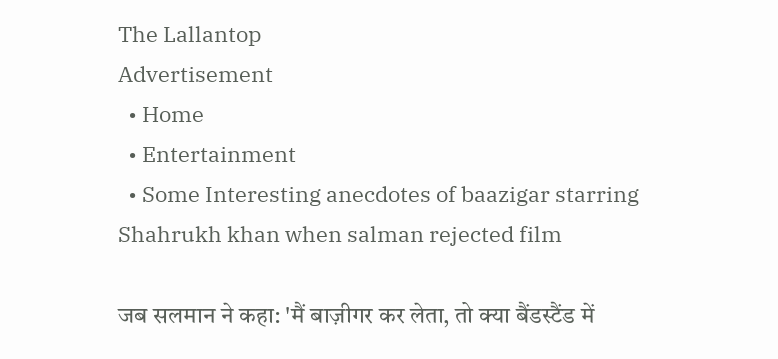The Lallantop
Advertisement
  • Home
  • Entertainment
  • Some Interesting anecdotes of baazigar starring Shahrukh khan when salman rejected film

जब सलमान ने कहा: 'मैं बाज़ीगर कर लेता, तो क्या बैंडस्टैंड में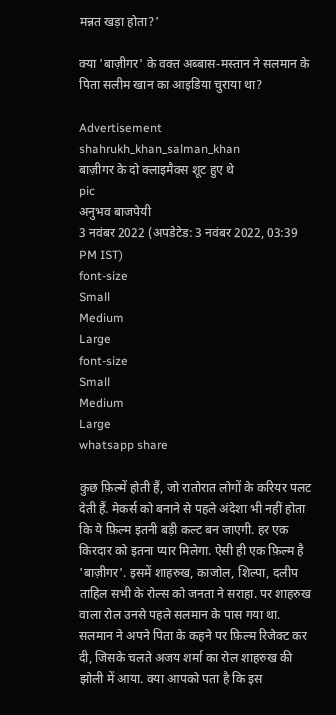मन्नत खड़ा होता?'

क्या 'बाज़ीगर' के वक्त अब्बास-मस्तान ने सलमान के पिता सलीम खान का आइडिया चुराया था?

Advertisement
shahrukh_khan_salman_khan
बाज़ीगर के दो क्लाइमैक्स शूट हुए थे
pic
अनुभव बाजपेयी
3 नवंबर 2022 (अपडेटेड: 3 नवंबर 2022, 03:39 PM IST)
font-size
Small
Medium
Large
font-size
Small
Medium
Large
whatsapp share

कुछ फ़िल्में होती हैं, जो रातोरात लोगों के करियर पलट देती हैं. मेकर्स को बनाने से पहले अंदेशा भी नहीं होता कि ये फ़िल्म इतनी बड़ी कल्ट बन जाएगी. हर एक किरदार को इतना प्यार मिलेगा. ऐसी ही एक फ़िल्म है 'बाज़ीगर'. इसमें शाहरुख, काजोल, शिल्पा, दलीप ताहिल सभी के रोल्स को जनता ने सराहा. पर शाहरुख वाला रोल उनसे पहले सलमान के पास गया था. सलमान ने अपने पिता के कहने पर फ़िल्म रिजेक्ट कर दी, जिसके चलते अजय शर्मा का रोल शाहरुख की झोली में आया. क्या आपको पता है कि इस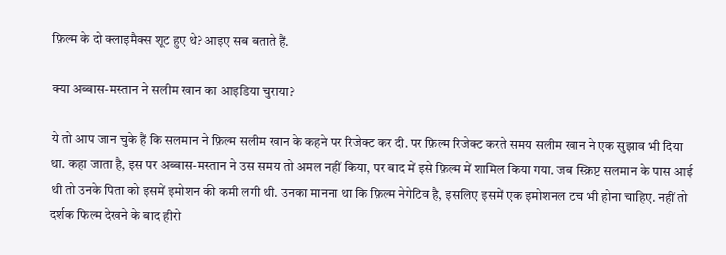फ़िल्म के दो क्लाइमैक्स शूट हुए थे? आइए सब बताते हैं.

क्या अब्बास-मस्तान ने सलीम खान का आइडिया चुराया?

ये तो आप जान चुके हैं कि सलमान ने फ़िल्म सलीम खान के कहने पर रिजेक्ट कर दी. पर फ़िल्म रिजेक्ट करते समय सलीम खान ने एक सुझाव भी दिया था. कहा जाता है, इस पर अब्बास-मस्तान ने उस समय तो अमल नहीं किया, पर बाद में इसे फ़िल्म में शामिल किया गया. जब स्क्रिप्ट सलमान के पास आई थी तो उनके पिता को इसमें इमोशन की कमी लगी थी. उनका मानना था कि फ़िल्म नेगेटिव है, इसलिए इसमें एक इमोशनल टच भी होना चाहिए. नहीं तो दर्शक फिल्म देखने के बाद हीरो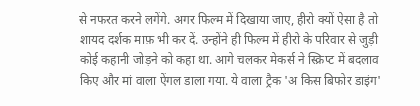से नफरत करने लगेंगे. अगर फिल्म में दिखाया जाए, हीरो क्यों ऐसा है तो शायद दर्शक माफ़ भी कर दें. उन्होंने ही फिल्म में हीरो के परिवार से जुड़ी कोई कहानी जोड़ने को कहा था. आगे चलकर मेकर्स ने स्क्रिप्ट में बदलाव किए और मां वाला ऐंगल डाला गया. ये वाला ट्रैक 'अ किस बिफोर डाइंग'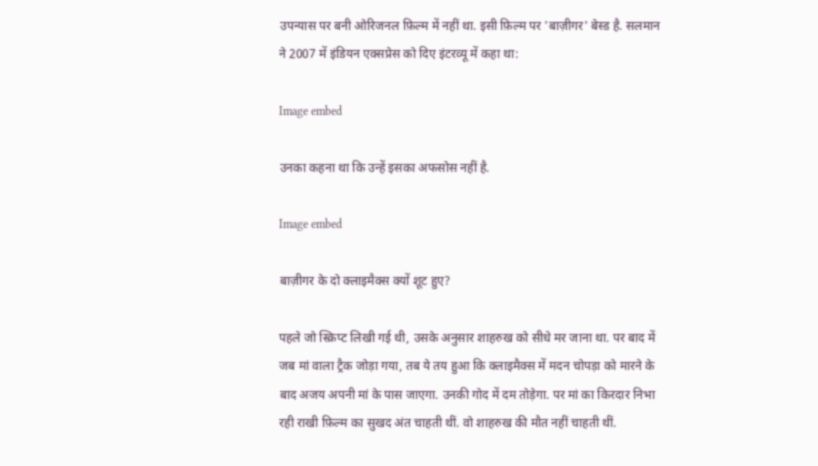उपन्यास पर बनी ओरिजनल फ़िल्म में नहीं था. इसी फ़िल्म पर 'बाज़ीगर' बेस्ड है. सलमान ने 2007 में इंडियन एक्सप्रेस को दिए इंटरव्यू में कहा था:

Image embed

उनका कहना था कि उन्हें इसका अफसोस नहीं है.

Image embed

बाज़ीगर के दो क्लाइमैक्स क्यों शूट हुए?

पहले जो स्क्रिप्ट लिखी गई थी, उसके अनुसार शाहरुख को सीधे मर जाना था. पर बाद में जब मां वाला ट्रैक जोड़ा गया, तब ये तय हुआ कि क्लाइमैक्स में मदन चोपड़ा को मारने के बाद अजय अपनी मां के पास जाएगा. उनकी गोद में दम तोड़ेगा. पर मां का किरदार निभा रही राखी फ़िल्म का सुखद अंत चाहती थीं. वो शाहरुख की मौत नहीं चाहती थीं.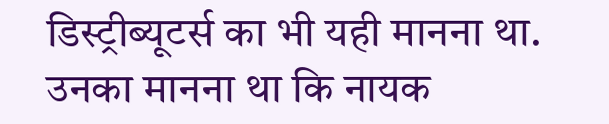डिस्ट्रीब्यूटर्स का भी यही मानना था. उनका मानना था कि नायक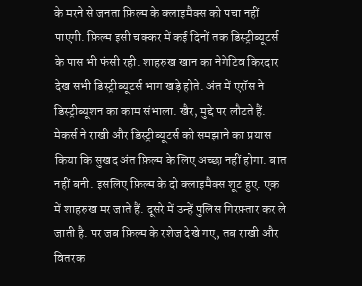के मरने से जनता फ़िल्म के क्लाइमैक्स को पचा नहीं पाएगी. फ़िल्म इसी चक्कर में कई दिनों तक डिस्ट्रीब्यूटर्स के पास भी फंसी रही. शाहरुख खान का नेगेटिव किरदार देख सभी डिस्ट्रीब्यूटर्स भाग खड़े होते. अंत में एरॉस ने डिस्ट्रीब्यूशन का काम संभाला. खैर, मुद्दे पर लौटते हैं. मेकर्स ने राखी और डिस्ट्रीब्यूटर्स को समझाने का प्रयास किया कि सुखद अंत फ़िल्म के लिए अच्छा नहीं होगा. बात नहीं बनी. इसलिए फ़िल्म के दो क्लाइमैक्स शूट हुए. एक में शाहरुख मर जाते हैं. दूसरे में उन्हें पुलिस गिरफ़्तार कर ले जाती है. पर जब फ़िल्म के रशेज देखे गए, तब राखी और वितरक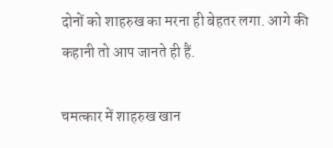दोनों को शाहरुख का मरना ही बेहतर लगा. आगे की कहानी तो आप जानते ही हैं.

चमत्कार में शाहरुख खान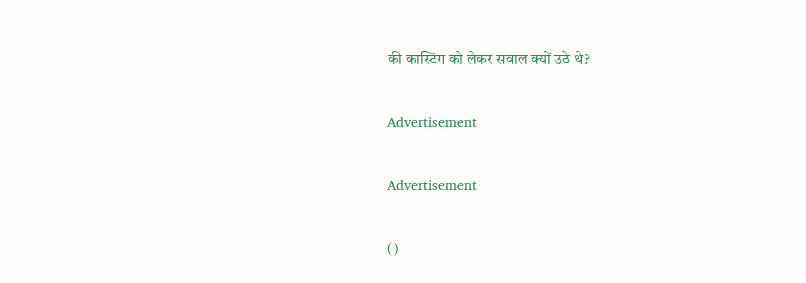की कास्टिंग को लेकर सवाल क्यों उठे थे?

Advertisement

Advertisement

()